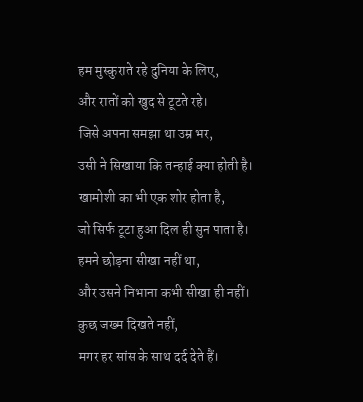हम मुस्कुराते रहे दुनिया के लिए,
और रातों को खुद से टूटते रहे।
जिसे अपना समझा था उम्र भर,
उसी ने सिखाया कि तन्हाई क्या होती है।
खामोशी का भी एक शोर होता है,
जो सिर्फ टूटा हुआ दिल ही सुन पाता है।
हमने छोड़ना सीखा नहीं था,
और उसने निभाना कभी सीखा ही नहीं।
कुछ जख्म दिखते नहीं,
मगर हर सांस के साथ दर्द देते हैं।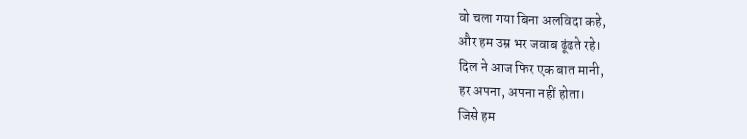वो चला गया बिना अलविदा कहे,
और हम उम्र भर जवाब ढूंढते रहे।
दिल ने आज फिर एक बात मानी,
हर अपना, अपना नहीं होता।
जिसे हम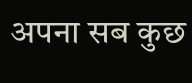अपना सब कुछ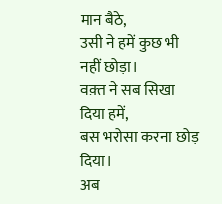मान बैठे,
उसी ने हमें कुछ भी नहीं छोड़ा।
वक़्त ने सब सिखा दिया हमें,
बस भरोसा करना छोड़ दिया।
अब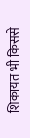शिकायत भी किससे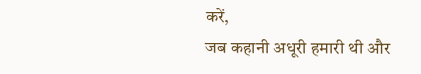करें,
जब कहानी अधूरी हमारी थी और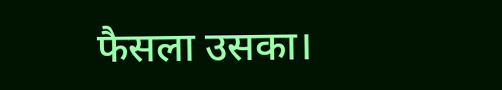फैसला उसका।